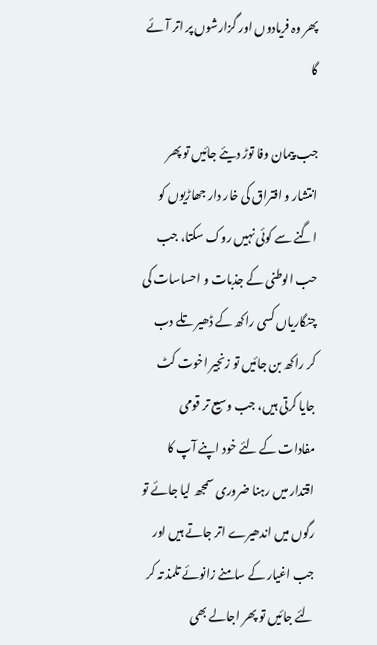پھر وہ فریادوں اور گزارشوں پر اتر آئے گا

جب پیمان وفا توڑ دیئے جائیں تو پھر انتشار و افتراق کی خار دار جھاڑیوں کو اگنے سے کوئی نہیں روک سکتا، جب حب الوطنی کے جذبات و احساسات کی چنگاریاں کسی راکھ کے ڈھیر تلے دب کر راکھ بن جائیں تو زنجیر اخوت کٹ جایا کرتی ہیں، جب وسیع تر قومی مفادات کے لئے خود اپنے آپ کا اقتدار میں رہنا ضروری سمجھ لیا جائے تو رگوں میں اندھیرے اتر جاتے ہیں اور جب اغیار کے سامنے زانوئے تلمذ تہ کر لئے جائیں تو پھر اجالے بھی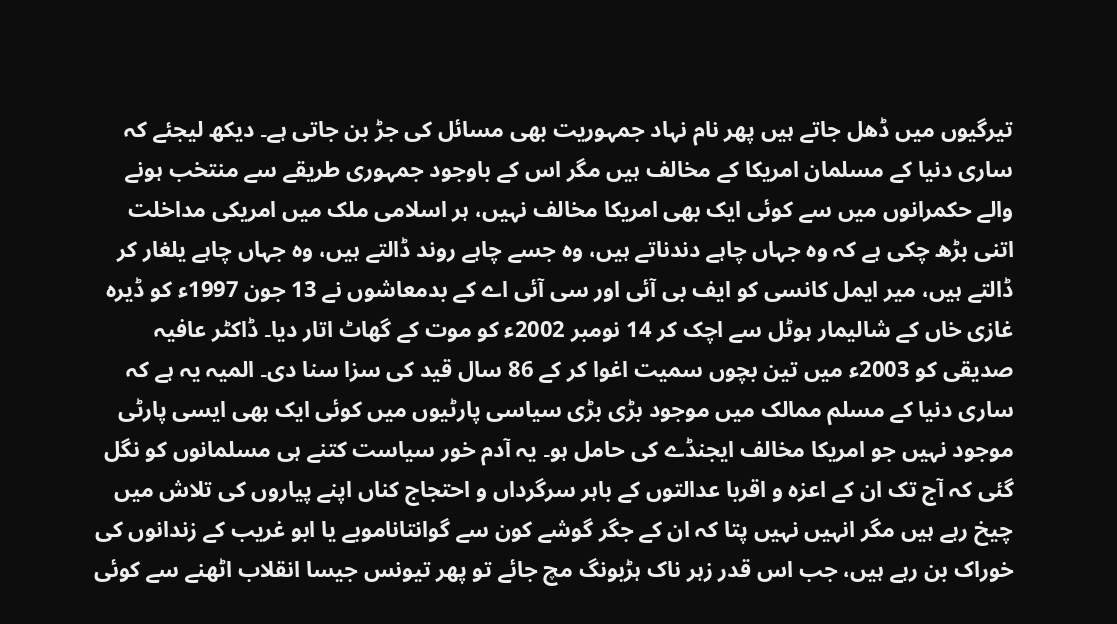تیرگیوں میں ڈھل جاتے ہیں پھر نام نہاد جمہوریت بھی مسائل کی جڑ بن جاتی ہے۔ دیکھ لیجئے کہ ساری دنیا کے مسلمان امریکا کے مخالف ہیں مگر اس کے باوجود جمہوری طریقے سے منتخب ہونے والے حکمرانوں میں سے کوئی ایک بھی امریکا مخالف نہیں، ہر اسلامی ملک میں امریکی مداخلت اتنی بڑھ چکی ہے کہ وہ جہاں چاہے دندناتے ہیں، وہ جسے چاہے روند ڈالتے ہیں، وہ جہاں چاہے یلغار کر ڈالتے ہیں، میر ایمل کانسی کو ایف بی آئی اور سی آئی اے کے بدمعاشوں نے 13 جون 1997ء کو ڈیرہ غازی خاں کے شالیمار ہوٹل سے اچک کر 14 نومبر 2002ء کو موت کے گھاٹ اتار دیا۔ ڈاکٹر عافیہ صدیقی کو 2003ء میں تین بچوں سمیت اغوا کر کے 86 سال قید کی سزا سنا دی۔ المیہ یہ ہے کہ ساری دنیا کے مسلم ممالک میں موجود بڑی بڑی سیاسی پارٹیوں میں کوئی ایک بھی ایسی پارٹی موجود نہیں جو امریکا مخالف ایجنڈے کی حامل ہو۔ یہ آدم خور سیاست کتنے ہی مسلمانوں کو نگل گئی کہ آج تک ان کے اعزہ و اقربا عدالتوں کے باہر سرگرداں و احتجاج کناں اپنے پیاروں کی تلاش میں چیخ رہے ہیں مگر انہیں نہیں پتا کہ ان کے جگر گوشے کون سے گوانتاناموبے یا ابو غریب کے زندانوں کی خوراک بن رہے ہیں، جب اس قدر زہر ناک ہڑبونگ مچ جائے تو پھر تیونس جیسا انقلاب اٹھنے سے کوئی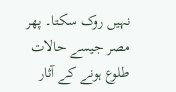نہیں روک سکتا۔ پھر مصر جیسے حالات طلوع ہونے کے آثار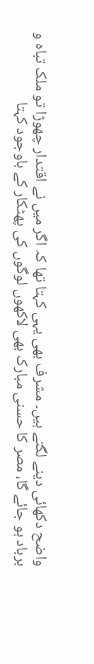واضح دکھائی دینے لگتے ہیں۔ مشرف بھی یہی کہتا تھا کہ اگر میں نے اقتدار چھوڑا تو ملک تباہ و برباد ہو جائے گا، مصر کا حسنی مبارک بھی لاکھوں لوگوں کی پھٹکار کے باوجود کہتا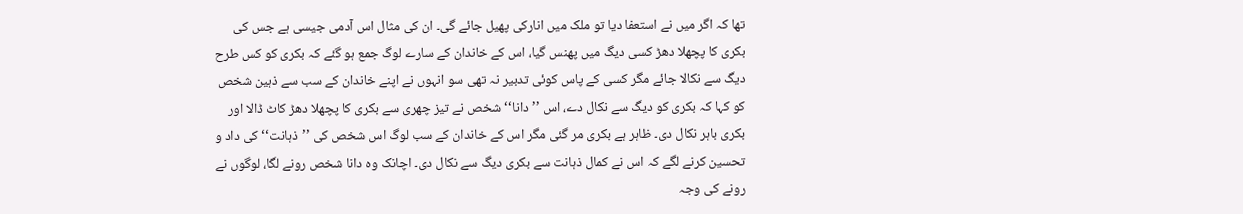تھا کہ اگر میں نے استعفا دیا تو ملک میں انارکی پھیل جائے گی۔ ان کی مثال اس آدمی جیسی ہے جس کی بکری کا پچھلا دھڑ کسی دیگ میں پھنس گیا، اس کے خاندان کے سارے لوگ جمع ہو گئے کہ بکری کو کس طرح دیگ سے نکالا جائے مگر کسی کے پاس کوئی تدبیر نہ تھی سو انہوں نے اپنے خاندان کے سب سے ذہین شخص کو کہا کہ بکری کو دیگ سے نکال دے، اس ’’دانا‘‘ شخص نے تیز چھری سے بکری کا پچھلا دھڑ کاٹ ڈالا اور بکری باہر نکال دی۔ ظاہر ہے بکری مر گئی مگر اس کے خاندان کے سب لوگ اس شخص کی ’’ذہانت‘‘ کی داد و تحسین کرنے لگے کہ اس نے کمال ذہانت سے بکری دیگ سے نکال دی۔ اچانک وہ دانا شخص رونے لگا، لوگوں نے رونے کی وجہ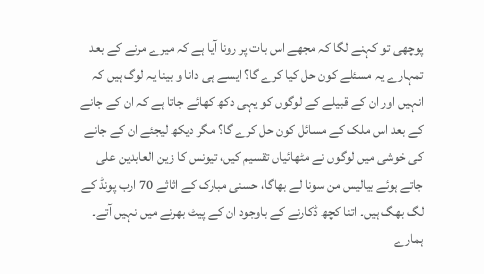پوچھی تو کہنے لگا کہ مجھے اس بات پر رونا آیا ہے کہ میرے مرنے کے بعد تمہارے یہ مسئلے کون حل کیا کرے گا؟ ایسے ہی دانا و بینا یہ لوگ ہیں کہ انہیں اور ان کے قبیلے کے لوگوں کو یہی دکھ کھائے جاتا ہے کہ ان کے جانے کے بعد اس ملک کے مسائل کون حل کرے گا؟ مگر دیکھ لیجئے ان کے جانے کی خوشی میں لوگوں نے مٹھائیاں تقسیم کیں، تیونس کا زین العابدین علی جاتے ہوئے بیالیس من سونا لے بھاگا، حسنی مبارک کے اثاثے 70 ارب پونڈ کے لگ بھگ ہیں۔ اتنا کچھ ڈکارنے کے باوجود ان کے پیٹ بھرنے میں نہیں آتے۔ ہمارے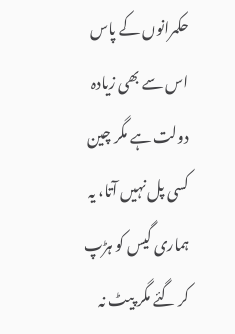حکمرانوں کے پاس اس سے بھی زیادہ دولت ہے مگر چین کسی پل نہیں آتا، یہ ہماری گیس کو ہڑپ کر گئے مگر پیٹ نہ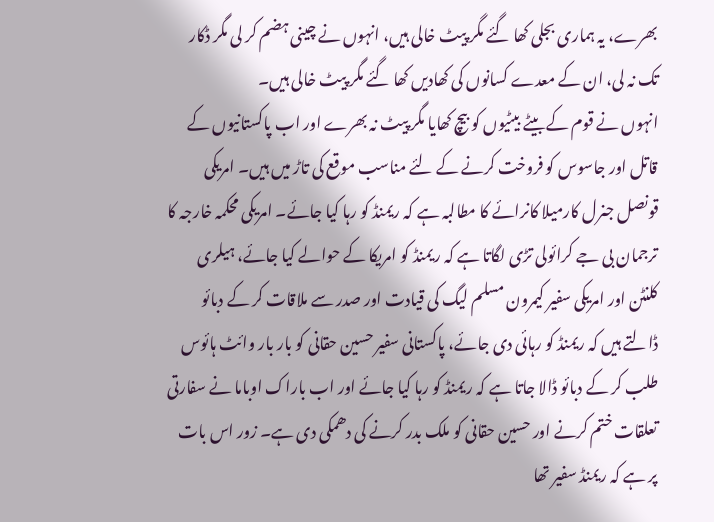بھرے، یہ ہماری بجلی کھا گئے مگر پیٹ خالی ہیں، انہوں نے چینی ہضم کر لی مگر ڈکار تک نہ لی، ان کے معدے کسانوں کی کھادیں کھا گئے مگر پیٹ خالی ہیں۔
انہوں نے قوم کے بیٹے بیٹیوں کو بیچ کھایا مگر پیٹ نہ بھرے اور اب پاکستانیوں کے قاتل اور جاسوس کو فروخت کرنے کے لئے مناسب موقع کی تاڑ میں ہیں۔ امریکی قونصل جنرل کارمیلا کانرائے کا مطالبہ ہے کہ ریمنڈ کو رہا کیا جائے۔ امریکی محکمہ خارجہ کا ترجمان بی جے کرائولی تڑی لگاتا ہے کہ ریمنڈ کو امریکا کے حوالے کیا جائے، ہیلری کلنٹن اور امریکی سفیر کیمرون مسلم لیگ کی قیادت اور صدر سے ملاقات کر کے دبائو ڈالتے ہیں کہ ریمنڈ کو رہائی دی جائے، پاکستانی سفیر حسین حقانی کو بار بار وائٹ ہائوس طلب کر کے دبائو ڈالا جاتا ہے کہ ریمنڈ کو رہا کیا جائے اور اب باراک اوباما نے سفارتی تعلقات ختم کرنے اور حسین حقانی کو ملک بدر کرنے کی دھمکی دی ہے۔ زور اس بات پر ہے کہ ریمنڈ سفیر تھا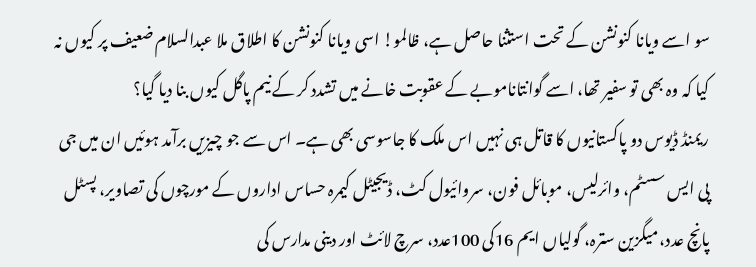سو اسے ویانا کنونشن کے تحت استثنا حاصل ہے، ظالمو! اسی ویانا کنونشن کا اطلاق ملا عبدالسلام ضعیف پر کیوں نہ کیا کہ وہ بھی تو سفیر تھا، اسے گوانتاناموبے کے عقوبت خانے میں تشدد کر کے نیم پاگل کیوں بنا دیا گیا؟
ریمنڈ ڈیوس دو پاکستانیوں کا قاتل ہی نہیں اس ملک کا جاسوسی بھی ہے۔ اس سے جو چیزیں برآمد ہوئیں ان میں جی پی ایس سسٹم، وائرلیس، موبائل فون، سروائیول کٹ، ڈیجیٹل کیمرہ حساس اداروں کے مورچوں کی تصاویر، پسٹل پانچ عدد، میگزین سترہ، گولیاں ایم 16کی 100عدد، سرچ لائٹ اور دینی مدارس کی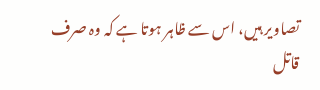تصاویر ہیں، اس سے ظاہر ہوتا ہے کہ وہ صرف قاتل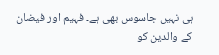ہی نہیں جاسوس بھی ہے۔ فہیم اور فیضان کے والدین کو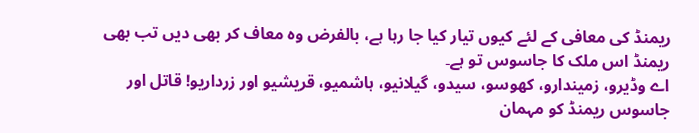ریمنڈ کی معافی کے لئے کیوں تیار کیا جا رہا ہے، بالفرض وہ معاف کر بھی دیں تب بھی ریمنڈ اس ملک کا جاسوس تو ہے۔
اے وڈیرو، زمیندارو، کھوسو، سیدو، گیلانیو، ہاشمیو، قریشیو اور زرداریو! قاتل اور جاسوس ریمنڈ کو مہمان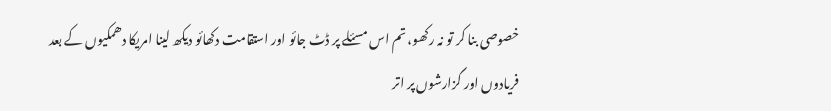خصوصی بنا کر تو نہ رکھو، تم اس مسئلے پر ڈٹ جائو اور استقامت دکھائو دیکھ لینا امریکا دھمکیوں کے بعد فریادوں اور گزارشوں پر اتر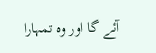آئے گا اور وہ تمہارا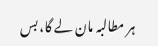ہر مطالبہ مان لے گا، بس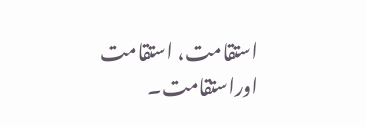استقامت، استقامت اوراستقامت۔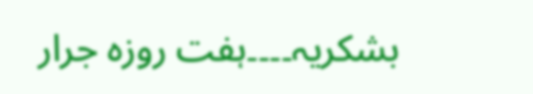بشکریہ۔۔۔۔ہفت روزہ جرار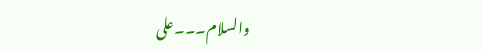والسلام۔۔۔علی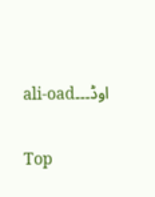اوڈ۔۔۔ali-oad

Top